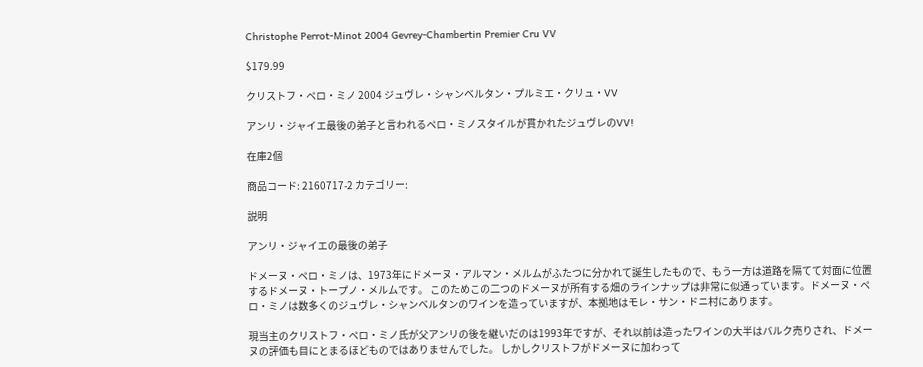Christophe Perrot-Minot 2004 Gevrey-Chambertin Premier Cru VV

$179.99

クリストフ・ペロ・ミノ 2004 ジュヴレ・シャンベルタン・プルミエ・クリュ・VV

アンリ・ジャイエ最後の弟子と言われるペロ・ミノスタイルが貫かれたジュヴレのVV!

在庫2個

商品コード: 2160717-2 カテゴリー:

説明

アンリ・ジャイエの最後の弟子

ドメーヌ・ペロ・ミノは、1973年にドメーヌ・アルマン・メルムがふたつに分かれて誕生したもので、もう一方は道路を隔てて対面に位置するドメーヌ・トープノ・メルムです。 このためこの二つのドメーヌが所有する畑のラインナップは非常に似通っています。ドメーヌ・ペロ・ミノは数多くのジュヴレ・シャンベルタンのワインを造っていますが、本拠地はモレ・サン・ドニ村にあります。

現当主のクリストフ・ペロ・ミノ氏が父アンリの後を継いだのは1993年ですが、それ以前は造ったワインの大半はバルク売りされ、ドメーヌの評価も目にとまるほどものではありませんでした。 しかしクリストフがドメーヌに加わって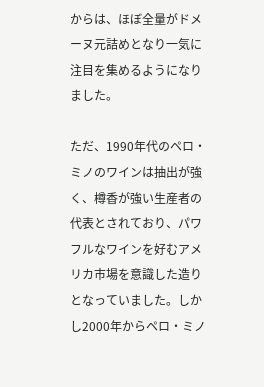からは、ほぼ全量がドメーヌ元詰めとなり一気に注目を集めるようになりました。

ただ、1990年代のペロ・ミノのワインは抽出が強く、樽香が強い生産者の代表とされており、パワフルなワインを好むアメリカ市場を意識した造りとなっていました。しかし2000年からペロ・ミノ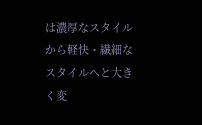は濃厚なスタイルから軽快・繊細なスタイルへと大きく変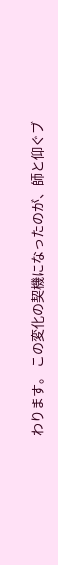わります。 この変化の契機になったのが、師と仰ぐブ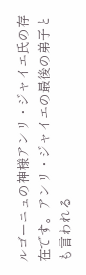ルゴーニュの神様アンリ・ジャイエ氏の存在です。アンリ・ジャイエの最後の弟子とも言われる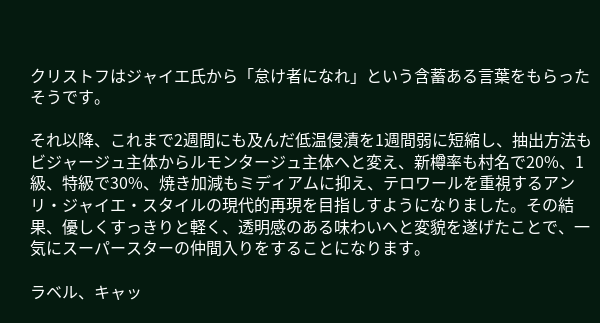クリストフはジャイエ氏から「怠け者になれ」という含蓄ある言葉をもらったそうです。

それ以降、これまで2週間にも及んだ低温侵漬を1週間弱に短縮し、抽出方法もビジャージュ主体からルモンタージュ主体へと変え、新樽率も村名で20%、1級、特級で30%、焼き加減もミディアムに抑え、テロワールを重視するアンリ・ジャイエ・スタイルの現代的再現を目指しすようになりました。その結果、優しくすっきりと軽く、透明感のある味わいへと変貌を遂げたことで、一気にスーパースターの仲間入りをすることになります。

ラベル、キャッ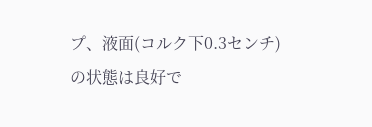プ、液面(コルク下0.3センチ)の状態は良好で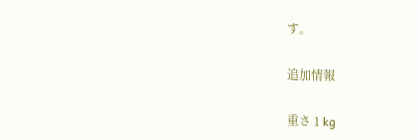す。

追加情報

重さ 1 kg